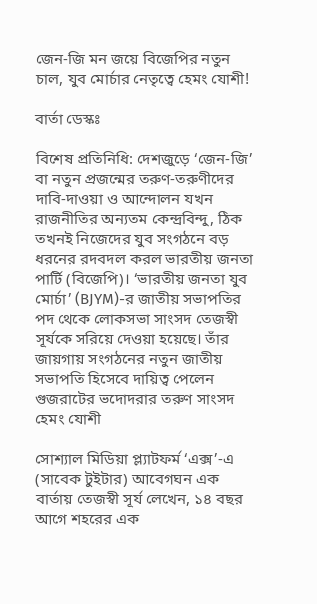জেন-জি মন জয়ে বিজেপির নতুন চাল, যুব মোর্চার নেতৃত্বে হেমং যোশী!

বার্তা ডেস্কঃ

বিশেষ প্রতিনিধি: দেশজুড়ে ‘জেন-জি’ বা নতুন প্রজন্মের তরুণ-তরুণীদের দাবি-দাওয়া ও আন্দোলন যখন রাজনীতির অন্যতম কেন্দ্রবিন্দু, ঠিক তখনই নিজেদের যুব সংগঠনে বড় ধরনের রদবদল করল ভারতীয় জনতা পার্টি (বিজেপি)। ‘ভারতীয় জনতা যুব মোর্চা’ (BJYM)-র জাতীয় সভাপতির পদ থেকে লোকসভা সাংসদ তেজস্বী সূর্যকে সরিয়ে দেওয়া হয়েছে। তাঁর জায়গায় সংগঠনের নতুন জাতীয় সভাপতি হিসেবে দায়িত্ব পেলেন গুজরাটের ভদোদরার তরুণ সাংসদ হেমং যোশী

সোশ্যাল মিডিয়া প্ল্যাটফর্ম ‘এক্স’-এ (সাবেক টুইটার) আবেগঘন এক বার্তায় তেজস্বী সূর্য লেখেন, ১৪ বছর আগে শহরের এক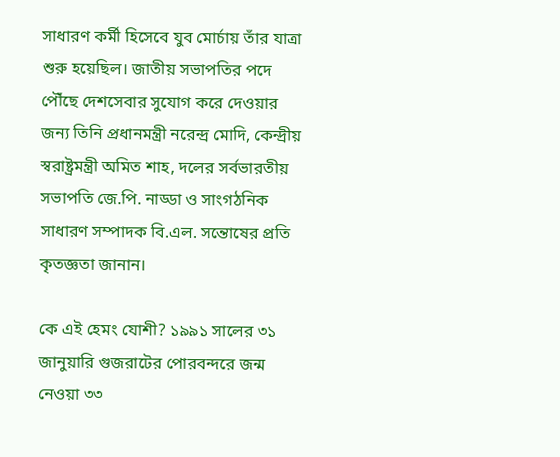সাধারণ কর্মী হিসেবে যুব মোর্চায় তাঁর যাত্রা শুরু হয়েছিল। জাতীয় সভাপতির পদে পৌঁছে দেশসেবার সুযোগ করে দেওয়ার জন্য তিনি প্রধানমন্ত্রী নরেন্দ্র মোদি, কেন্দ্রীয় স্বরাষ্ট্রমন্ত্রী অমিত শাহ, দলের সর্বভারতীয় সভাপতি জে.পি. নাড্ডা ও সাংগঠনিক সাধারণ সম্পাদক বি.এল. সন্তোষের প্রতি কৃতজ্ঞতা জানান।

কে এই হেমং যোশী? ১৯৯১ সালের ৩১ জানুয়ারি গুজরাটের পোরবন্দরে জন্ম নেওয়া ৩৩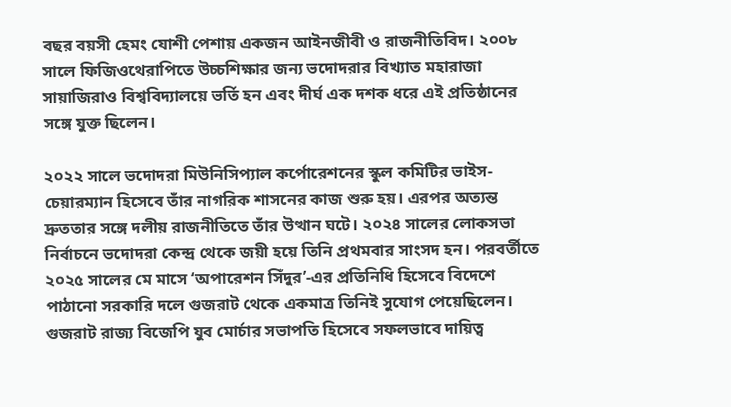বছর বয়সী হেমং যোশী পেশায় একজন আইনজীবী ও রাজনীতিবিদ। ২০০৮ সালে ফিজিওথেরাপিতে উচ্চশিক্ষার জন্য ভদোদরার বিখ্যাত মহারাজা সায়াজিরাও বিশ্ববিদ্যালয়ে ভর্তি হন এবং দীর্ঘ এক দশক ধরে এই প্রতিষ্ঠানের সঙ্গে যুক্ত ছিলেন।

২০২২ সালে ভদোদরা মিউনিসিপ্যাল কর্পোরেশনের স্কুল কমিটির ভাইস-চেয়ারম্যান হিসেবে তাঁর নাগরিক শাসনের কাজ শুরু হয়। এরপর অত্যন্ত দ্রুততার সঙ্গে দলীয় রাজনীতিতে তাঁর উত্থান ঘটে। ২০২৪ সালের লোকসভা নির্বাচনে ভদোদরা কেন্দ্র থেকে জয়ী হয়ে তিনি প্রথমবার সাংসদ হন। পরবর্তীতে ২০২৫ সালের মে মাসে ‘অপারেশন সিঁদুর’-এর প্রতিনিধি হিসেবে বিদেশে পাঠানো সরকারি দলে গুজরাট থেকে একমাত্র তিনিই সুযোগ পেয়েছিলেন। গুজরাট রাজ্য বিজেপি যুব মোর্চার সভাপতি হিসেবে সফলভাবে দায়িত্ব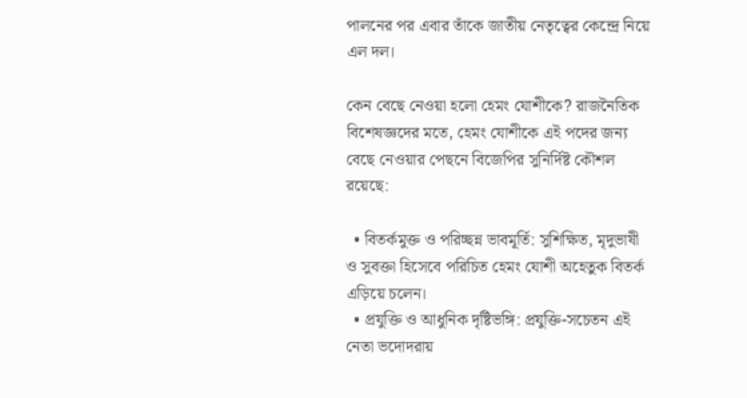পালনের পর এবার তাঁকে জাতীয় নেতৃত্বের কেন্দ্রে নিয়ে এল দল।

কেন বেছে নেওয়া হলো হেমং যোশীকে? রাজনৈতিক বিশেষজ্ঞদের মতে, হেমং যোশীকে এই পদের জন্য বেছে নেওয়ার পেছনে বিজেপির সুনির্দিষ্ট কৌশল রয়েছে:

  • বিতর্কমুক্ত ও পরিচ্ছন্ন ভাবমূর্তি: সুশিক্ষিত, মৃদুভাষী ও সুবক্তা হিসেবে পরিচিত হেমং যোশী অহেতুক বিতর্ক এড়িয়ে চলেন।
  • প্রযুক্তি ও আধুনিক দৃষ্টিভঙ্গি: প্রযুক্তি-সচেতন এই নেতা ভদোদরায়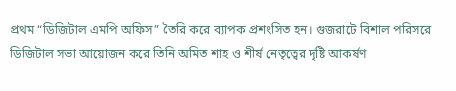প্রথম “ডিজিটাল এমপি অফিস” তৈরি করে ব্যাপক প্রশংসিত হন। গুজরাটে বিশাল পরিসরে ডিজিটাল সভা আয়োজন করে তিনি অমিত শাহ ও শীর্ষ নেতৃত্বের দৃষ্টি আকর্ষণ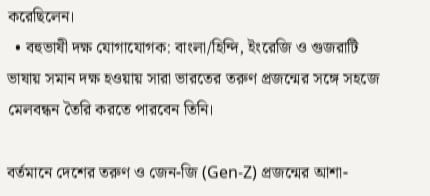করেছিলেন।
  • বহুভাষী দক্ষ যোগাযোগক: বাংলা/হিন্দি, ইংরেজি ও গুজরাটি ভাষায় সমান দক্ষ হওয়ায় সারা ভারতের তরুণ প্রজন্মের সঙ্গে সহজে মেলবন্ধন তৈরি করতে পারবেন তিনি।

বর্তমানে দেশের তরুণ ও জেন-জি (Gen-Z) প্রজন্মের আশা-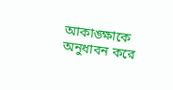আকাঙ্ক্ষাকে অনুধাবন করে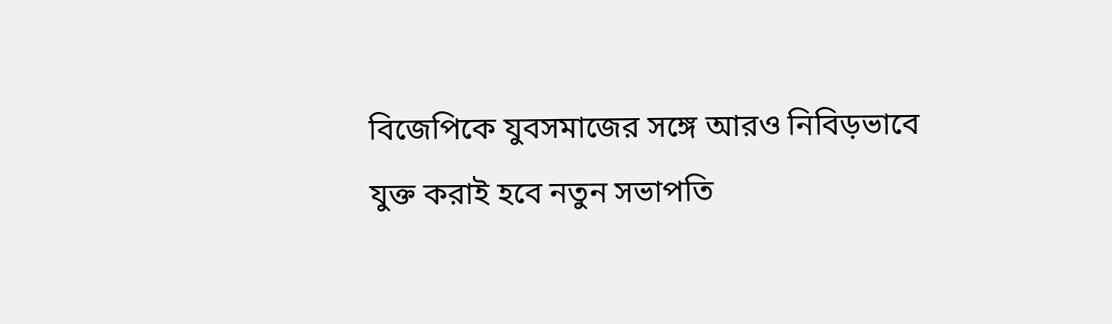বিজেপিকে যুবসমাজের সঙ্গে আরও নিবিড়ভাবে যুক্ত করাই হবে নতুন সভাপতি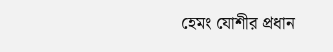হেমং যোশীর প্রধান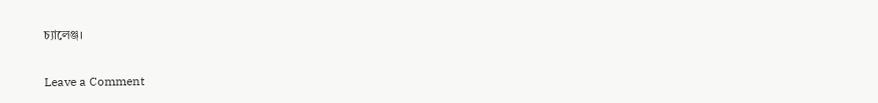চ্যালেঞ্জ।

Leave a Comment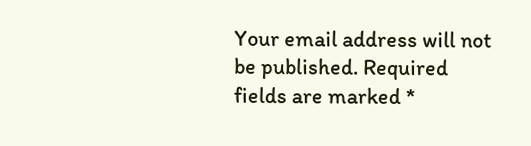Your email address will not be published. Required fields are marked *